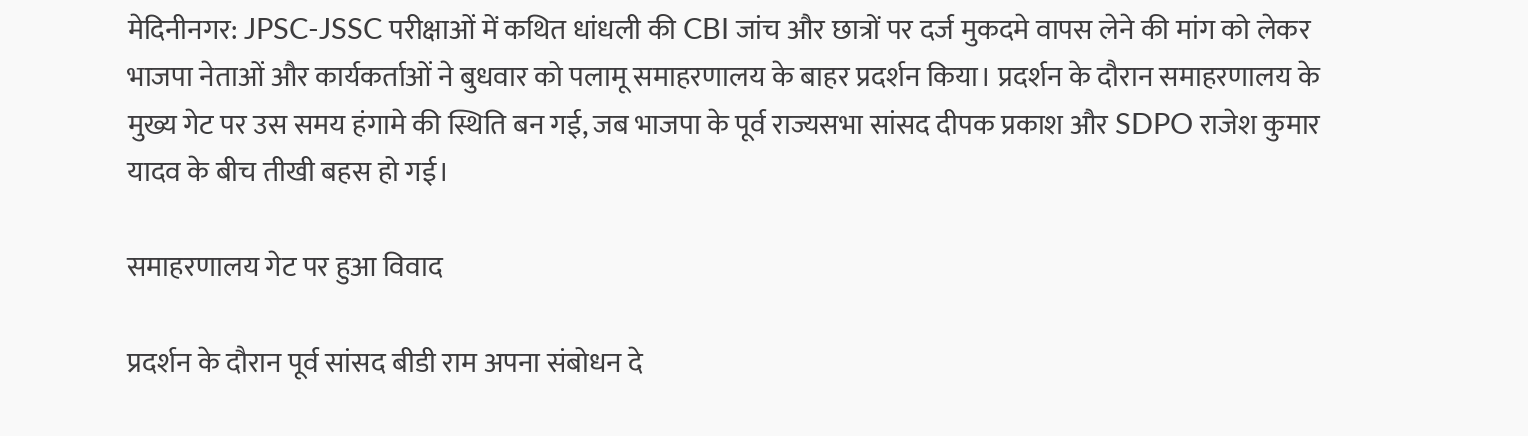मेदिनीनगर: JPSC-JSSC परीक्षाओं में कथित धांधली की CBI जांच और छात्रों पर दर्ज मुकदमे वापस लेने की मांग को लेकर भाजपा नेताओं और कार्यकर्ताओं ने बुधवार को पलामू समाहरणालय के बाहर प्रदर्शन किया। प्रदर्शन के दौरान समाहरणालय के मुख्य गेट पर उस समय हंगामे की स्थिति बन गई, जब भाजपा के पूर्व राज्यसभा सांसद दीपक प्रकाश और SDPO राजेश कुमार यादव के बीच तीखी बहस हो गई।

समाहरणालय गेट पर हुआ विवाद

प्रदर्शन के दौरान पूर्व सांसद बीडी राम अपना संबोधन दे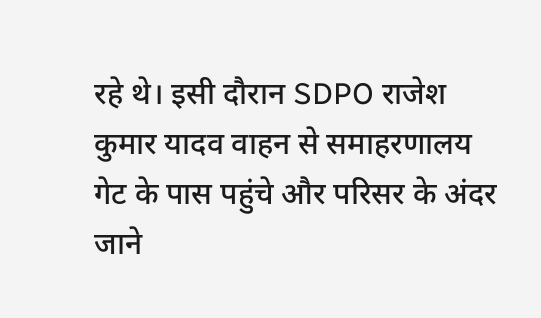रहे थे। इसी दौरान SDPO राजेश कुमार यादव वाहन से समाहरणालय गेट के पास पहुंचे और परिसर के अंदर जाने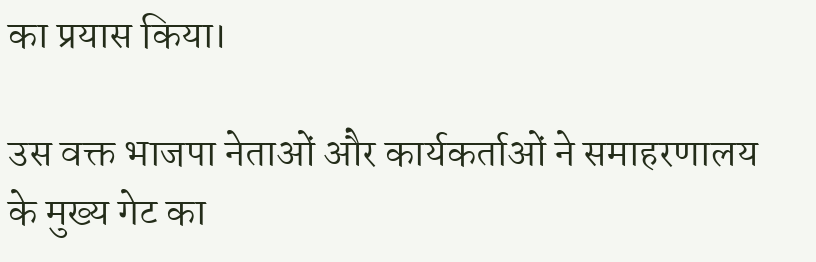का प्रयास किया।

उस वक्त भाजपा नेताओं और कार्यकर्ताओं ने समाहरणालय के मुख्य गेट का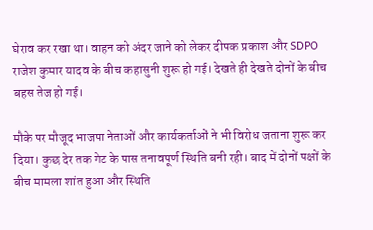घेराव कर रखा था। वाहन को अंदर जाने को लेकर दीपक प्रकाश और SDPO राजेश कुमार यादव के बीच कहासुनी शुरू हो गई। देखते ही देखते दोनों के बीच बहस तेज हो गई।

मौके पर मौजूद भाजपा नेताओं और कार्यकर्ताओं ने भी विरोध जताना शुरू कर दिया। कुछ देर तक गेट के पास तनावपूर्ण स्थिति बनी रही। बाद में दोनों पक्षों के बीच मामला शांत हुआ और स्थिति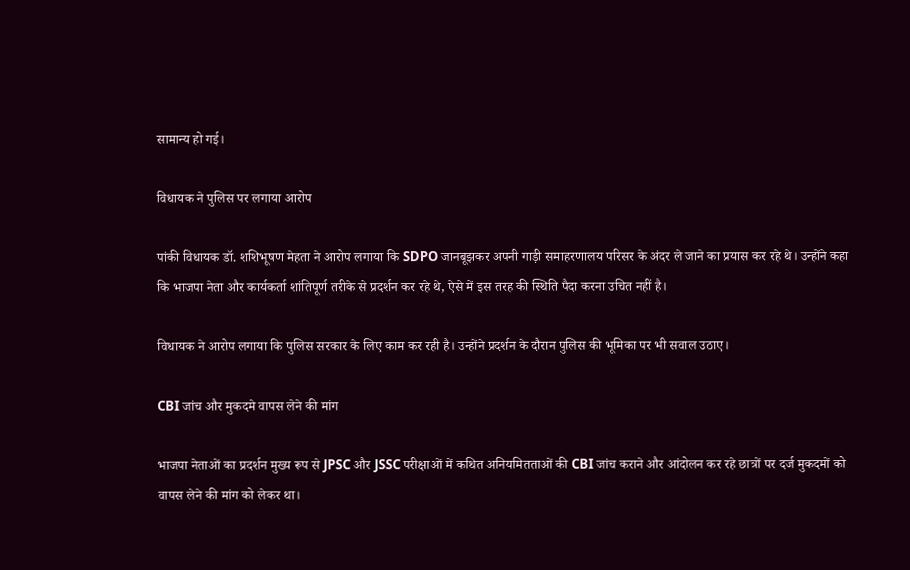सामान्य हो गई।

विधायक ने पुलिस पर लगाया आरोप

पांकी विधायक डॉ. शशिभूषण मेहता ने आरोप लगाया कि SDPO जानबूझकर अपनी गाड़ी समाहरणालय परिसर के अंदर ले जाने का प्रयास कर रहे थे। उन्होंने कहा कि भाजपा नेता और कार्यकर्ता शांतिपूर्ण तरीके से प्रदर्शन कर रहे थे, ऐसे में इस तरह की स्थिति पैदा करना उचित नहीं है।

विधायक ने आरोप लगाया कि पुलिस सरकार के लिए काम कर रही है। उन्होंने प्रदर्शन के दौरान पुलिस की भूमिका पर भी सवाल उठाए।

CBI जांच और मुकदमे वापस लेने की मांग

भाजपा नेताओं का प्रदर्शन मुख्य रूप से JPSC और JSSC परीक्षाओं में कथित अनियमितताओं की CBI जांच कराने और आंदोलन कर रहे छात्रों पर दर्ज मुकदमों को वापस लेने की मांग को लेकर था।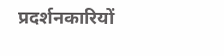प्रदर्शनकारियों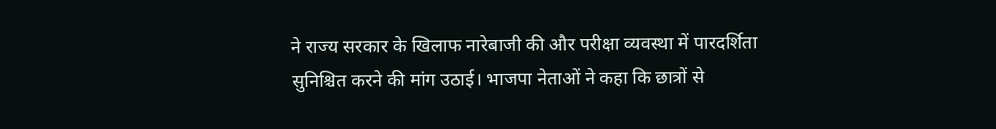ने राज्य सरकार के खिलाफ नारेबाजी की और परीक्षा व्यवस्था में पारदर्शिता सुनिश्चित करने की मांग उठाई। भाजपा नेताओं ने कहा कि छात्रों से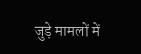जुड़े मामलों में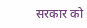सरकार को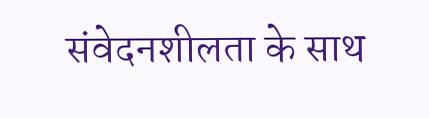संवेदनशीलता के साथ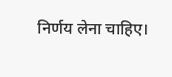निर्णय लेना चाहिए।